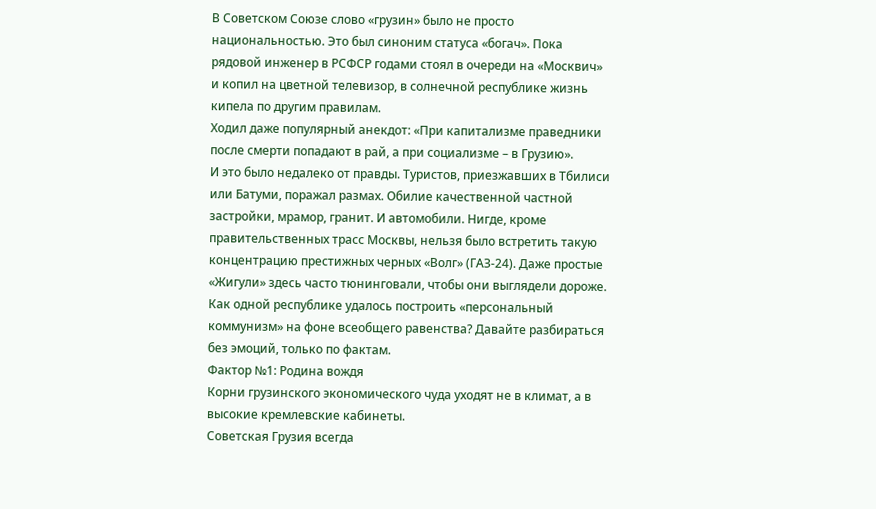В Советском Союзе слово «грузин» было не просто национальностью. Это был синоним статуса «богач». Пока рядовой инженер в РСФСР годами стоял в очереди на «Москвич» и копил на цветной телевизор, в солнечной республике жизнь кипела по другим правилам.
Ходил даже популярный анекдот: «При капитализме праведники после смерти попадают в рай, а при социализме – в Грузию».
И это было недалеко от правды. Туристов, приезжавших в Тбилиси или Батуми, поражал размах. Обилие качественной частной застройки, мрамор, гранит. И автомобили. Нигде, кроме правительственных трасс Москвы, нельзя было встретить такую концентрацию престижных черных «Волг» (ГАЗ-24). Даже простые «Жигули» здесь часто тюнинговали, чтобы они выглядели дороже.
Как одной республике удалось построить «персональный коммунизм» на фоне всеобщего равенства? Давайте разбираться без эмоций, только по фактам.
Фактор №1: Родина вождя
Корни грузинского экономического чуда уходят не в климат, а в высокие кремлевские кабинеты.
Советская Грузия всегда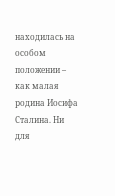находилась на особом положении – как малая родина Иосифа Сталина. Ни для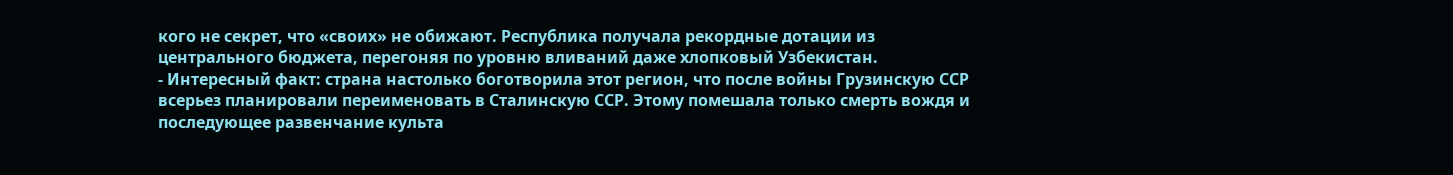кого не секрет, что «своих» не обижают. Республика получала рекордные дотации из центрального бюджета, перегоняя по уровню вливаний даже хлопковый Узбекистан.
- Интересный факт: страна настолько боготворила этот регион, что после войны Грузинскую ССР всерьез планировали переименовать в Сталинскую ССР. Этому помешала только смерть вождя и последующее развенчание культа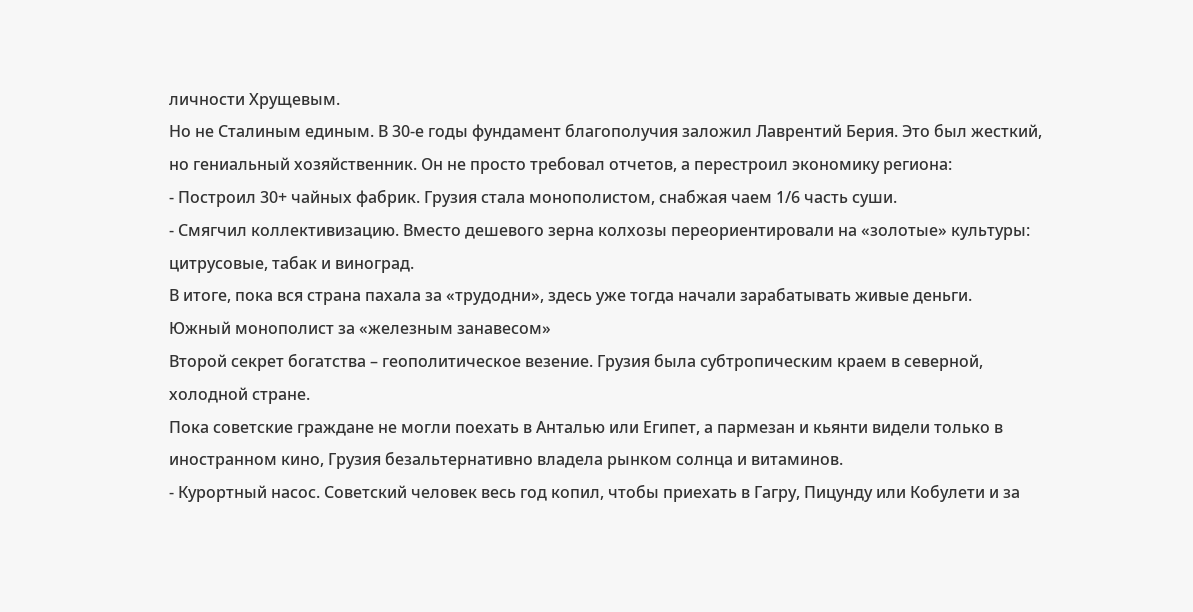личности Хрущевым.
Но не Сталиным единым. В 30-е годы фундамент благополучия заложил Лаврентий Берия. Это был жесткий, но гениальный хозяйственник. Он не просто требовал отчетов, а перестроил экономику региона:
- Построил 30+ чайных фабрик. Грузия стала монополистом, снабжая чаем 1/6 часть суши.
- Смягчил коллективизацию. Вместо дешевого зерна колхозы переориентировали на «золотые» культуры: цитрусовые, табак и виноград.
В итоге, пока вся страна пахала за «трудодни», здесь уже тогда начали зарабатывать живые деньги.
Южный монополист за «железным занавесом»
Второй секрет богатства – геополитическое везение. Грузия была субтропическим краем в северной, холодной стране.
Пока советские граждане не могли поехать в Анталью или Египет, а пармезан и кьянти видели только в иностранном кино, Грузия безальтернативно владела рынком солнца и витаминов.
- Курортный насос. Советский человек весь год копил, чтобы приехать в Гагру, Пицунду или Кобулети и за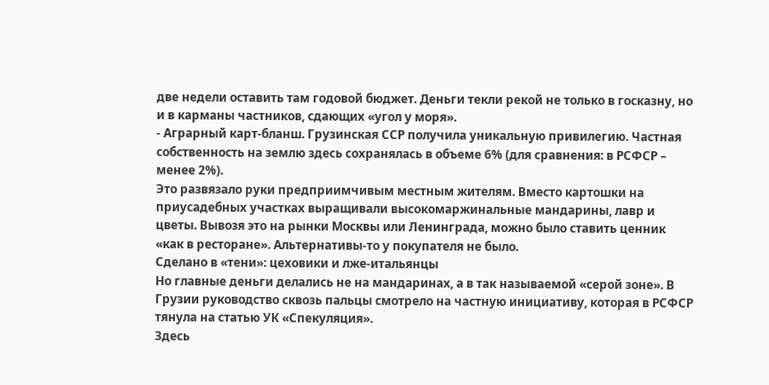две недели оставить там годовой бюджет. Деньги текли рекой не только в госказну, но и в карманы частников, сдающих «угол у моря».
- Аграрный карт-бланш. Грузинская ССР получила уникальную привилегию. Частная собственность на землю здесь сохранялась в объеме 6% (для сравнения: в РСФСР – менее 2%).
Это развязало руки предприимчивым местным жителям. Вместо картошки на приусадебных участках выращивали высокомаржинальные мандарины, лавр и цветы. Вывозя это на рынки Москвы или Ленинграда, можно было ставить ценник «как в ресторане». Альтернативы-то у покупателя не было.
Сделано в «тени»: цеховики и лже-итальянцы
Но главные деньги делались не на мандаринах, а в так называемой «серой зоне». В Грузии руководство сквозь пальцы смотрело на частную инициативу, которая в РСФСР тянула на статью УК «Спекуляция».
Здесь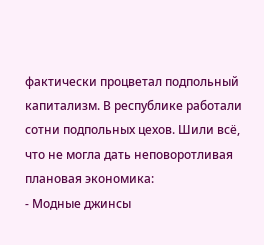фактически процветал подпольный капитализм. В республике работали сотни подпольных цехов. Шили всё, что не могла дать неповоротливая плановая экономика:
- Модные джинсы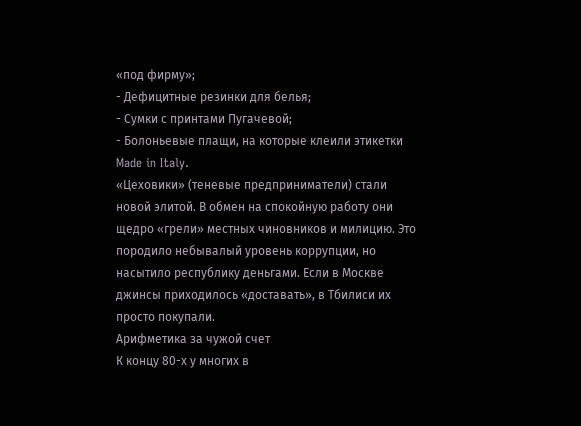«под фирму»;
- Дефицитные резинки для белья;
- Сумки с принтами Пугачевой;
- Болоньевые плащи, на которые клеили этикетки Made in Italy.
«Цеховики» (теневые предприниматели) стали новой элитой. В обмен на спокойную работу они щедро «грели» местных чиновников и милицию. Это породило небывалый уровень коррупции, но насытило республику деньгами. Если в Москве джинсы приходилось «доставать», в Тбилиси их просто покупали.
Арифметика за чужой счет
К концу 80-х у многих в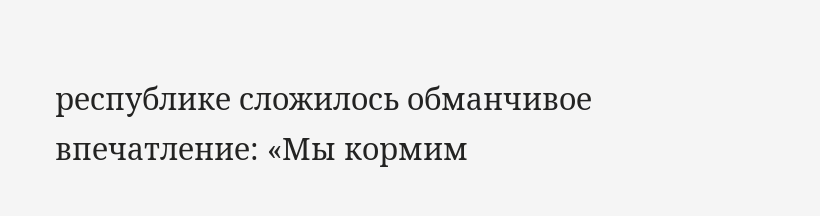республике сложилось обманчивое впечатление: «Мы кормим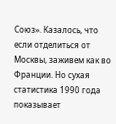Союз». Казалось, что если отделиться от Москвы, заживем как во Франции. Но сухая статистика 1990 года показывает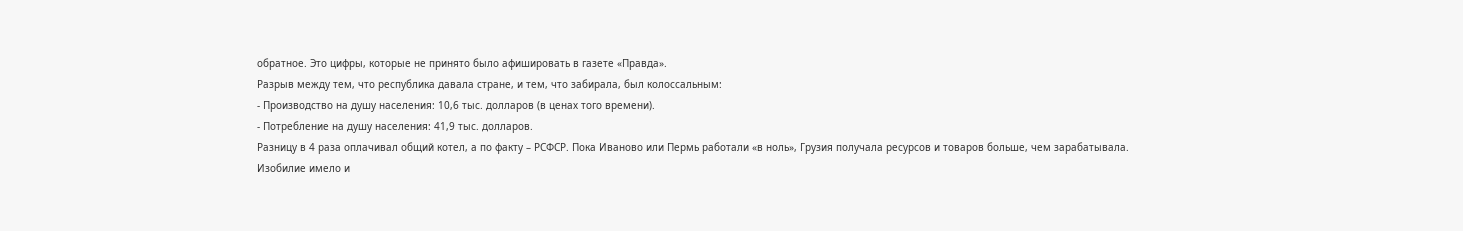обратное. Это цифры, которые не принято было афишировать в газете «Правда».
Разрыв между тем, что республика давала стране, и тем, что забирала, был колоссальным:
- Производство на душу населения: 10,6 тыс. долларов (в ценах того времени).
- Потребление на душу населения: 41,9 тыс. долларов.
Разницу в 4 раза оплачивал общий котел, а по факту – РСФСР. Пока Иваново или Пермь работали «в ноль», Грузия получала ресурсов и товаров больше, чем зарабатывала.
Изобилие имело и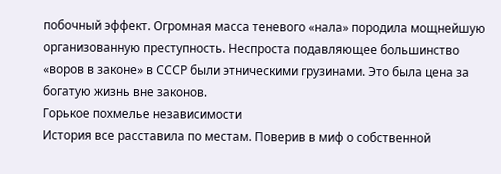побочный эффект. Огромная масса теневого «нала» породила мощнейшую организованную преступность. Неспроста подавляющее большинство «воров в законе» в СССР были этническими грузинами. Это была цена за богатую жизнь вне законов.
Горькое похмелье независимости
История все расставила по местам. Поверив в миф о собственной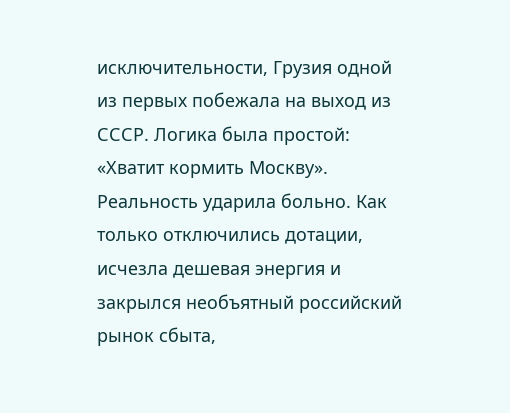исключительности, Грузия одной из первых побежала на выход из СССР. Логика была простой: «Хватит кормить Москву».
Реальность ударила больно. Как только отключились дотации, исчезла дешевая энергия и закрылся необъятный российский рынок сбыта,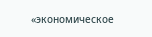«экономическое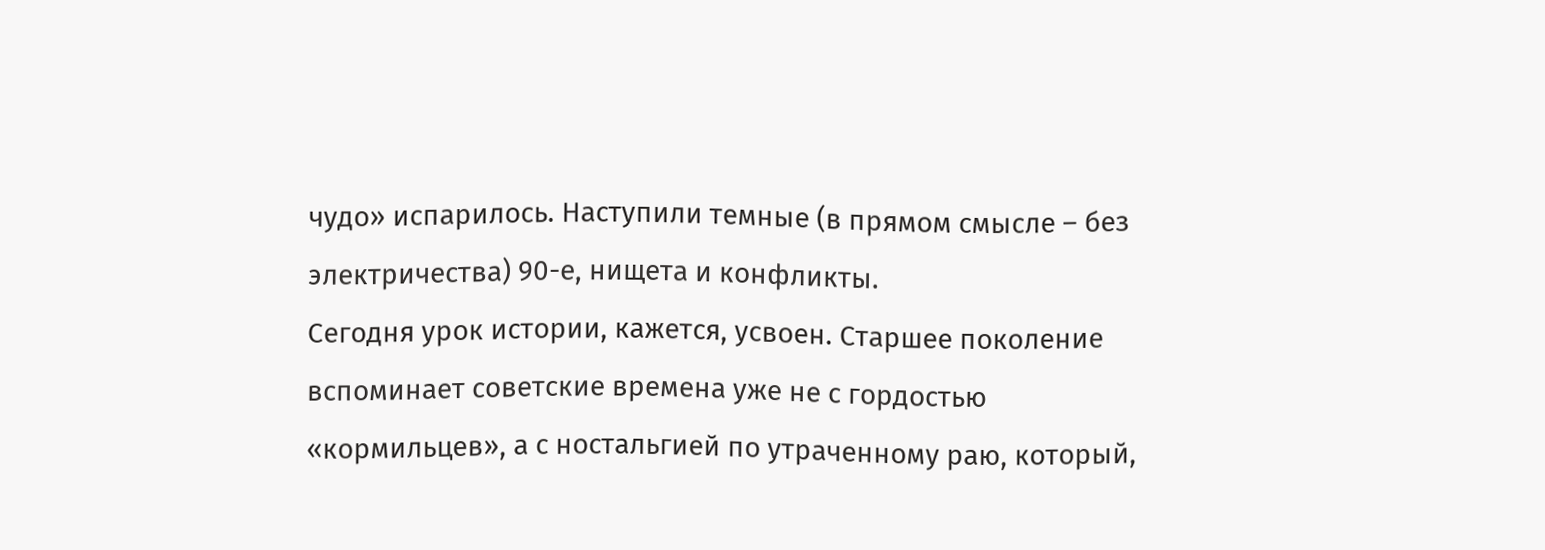чудо» испарилось. Наступили темные (в прямом смысле – без электричества) 90-е, нищета и конфликты.
Сегодня урок истории, кажется, усвоен. Старшее поколение вспоминает советские времена уже не с гордостью «кормильцев», а с ностальгией по утраченному раю, который,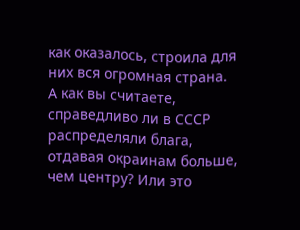как оказалось, строила для них вся огромная страна.
А как вы считаете, справедливо ли в СССР распределяли блага, отдавая окраинам больше, чем центру? Или это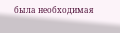была необходимая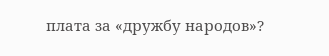плата за «дружбу народов»?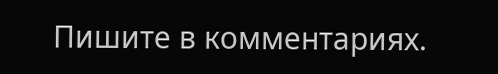Пишите в комментариях.